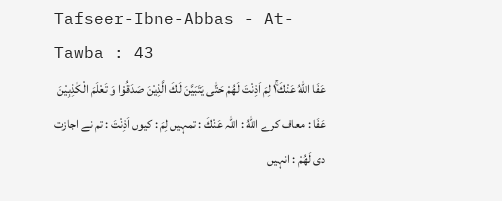Tafseer-Ibne-Abbas - At-Tawba : 43
عَفَا اللّٰهُ عَنْكَ١ۚ لِمَ اَذِنْتَ لَهُمْ حَتّٰى یَتَبَیَّنَ لَكَ الَّذِیْنَ صَدَقُوْا وَ تَعْلَمَ الْكٰذِبِیْنَ
عَفَا : معاف کرے اللّٰهُ : اللہ عَنْكَ : تمہیں لِمَ : کیوں اَذِنْتَ : تم نے اجازت دی لَهُمْ : انہیں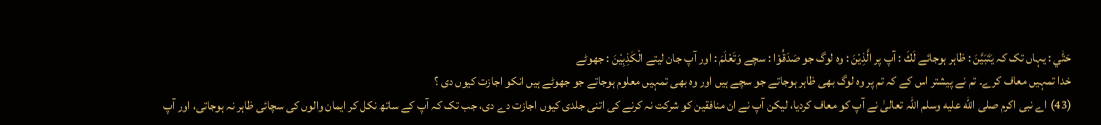حَتّٰي : یہاں تک کہ يَتَبَيَّنَ : ظاہر ہوجائے لَكَ : آپ پر الَّذِيْنَ : وہ لوگ جو صَدَقُوْا : سچے وَتَعْلَمَ : اور آپ جان لیتے الْكٰذِبِيْنَ : جھوٹے
خدا تمہیں معاف کرے۔ تم نے پیشتر اس کے کہ تم پر وہ لوگ بھی ظاہر ہوجاتے جو سچے ہیں اور وہ بھی تمہیں معلوم ہوجاتے جو جھوٹے ہیں انکو اجازت کیوں دی ؟
(43) اے نبی اکرم صلى الله عليه وسلم اللہ تعالیٰ نے آپ کو معاف کردیا، لیکن آپ نے ان منافقین کو شرکت نہ کرنے کی اتنی جلدی کیوں اجازت دے دی، جب تک کہ آپ کے ساتھ نکل کر ایمان والوں کی سچائی ظاہر نہ ہوجاتی، اور آپ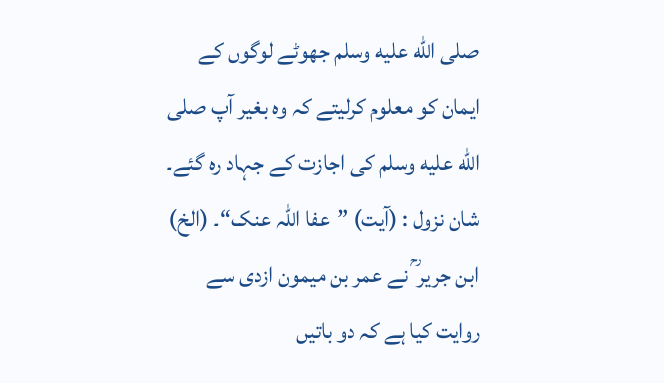صلى الله عليه وسلم جھوٹے لوگوں کے ایمان کو معلوم کرلیتے کہ وہ بغیر آپ صلى الله عليه وسلم کی اجازت کے جہاد رہ گئے۔ شان نزول : (آیت) ”عفا اللہ عنک“۔ (الخ) ابن جریر ؒ نے عمر بن میمون ازدی سے روایت کیا ہے کہ دو باتیں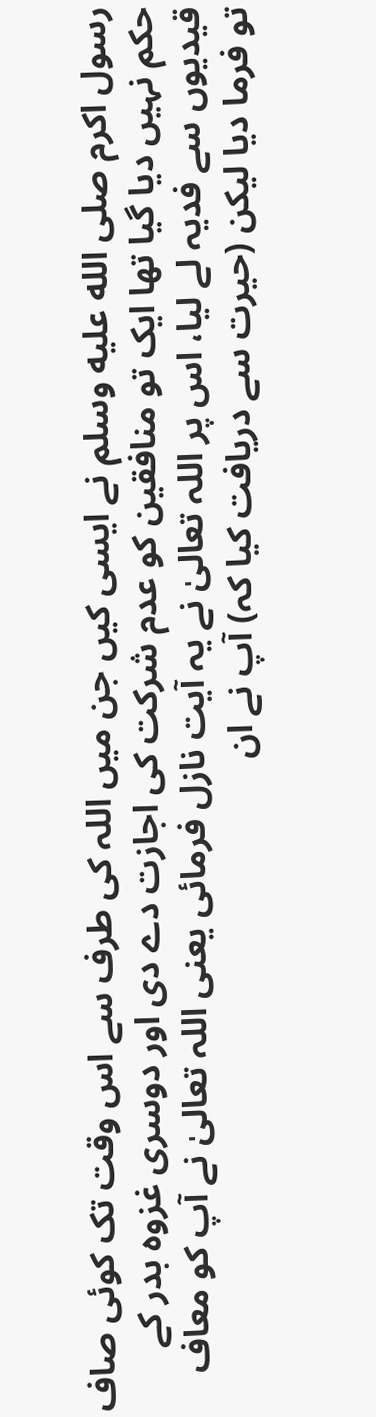رسول اکرم صلى الله عليه وسلم نے ایسی کیں جن میں اللہ کی طرف سے اس وقت تک کوئی صاف حکم نہیں دیا گیا تھا ایک تو منافقین کو عدم شرکت کی اجازت دے دی اور دوسری غزوہ بدر کے قیدیوں سے فدیہ لے لیا، اس پر اللہ تعالیٰ نے یہ آیت نازل فرمائی یعنی اللہ تعالیٰ نے آپ کو معاف تو فرما دیا لیکن (حیرت سے دریافت کیا کہ) آپ نے ان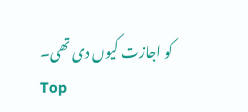کو اجازت کیوں دی تھی۔
Top